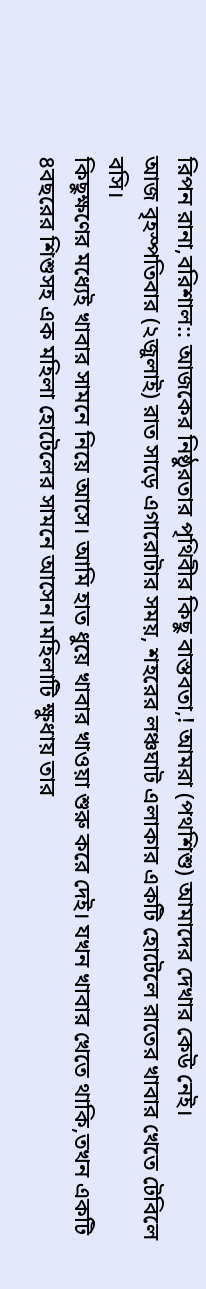রিপন রানা,বরিশাল:: আজকের নিষ্ঠুরতার পৃথিবীর কিছু বাস্তবতা,! আমরা (পথশিশু) আমাদের দেখার কেউ নেই।
আজ বৃহস্পতিবার (২জুলাই) রাত সাড়ে এগারোটার সময়, শহরের লঞ্চঘাট এলাকার একটি হোটেলে রাতের খাবার খেতে টেবিলে বসি।
কিছুক্ষণের মধ্যেই খাবার সামনে নিয়ে আসে। আমি হাত ধুয়ে খাবার খাওয়া শুরু করে দেই। যখন খাবার খেতে থাকি,তখন একটি ৪বছরের শিশুসহ এক মহিলা হোটেলের সামনে আসেন।মহিলাটি ক্ষুধায় তার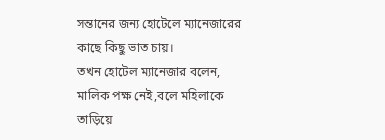সন্তানের জন্য হোটেলে ম্যানেজারের কাছে কিছু ভাত চায়।
তখন হোটেল ম্যানেজার বলেন, মালিক পক্ষ নেই,বলে মহিলাকে তাড়িয়ে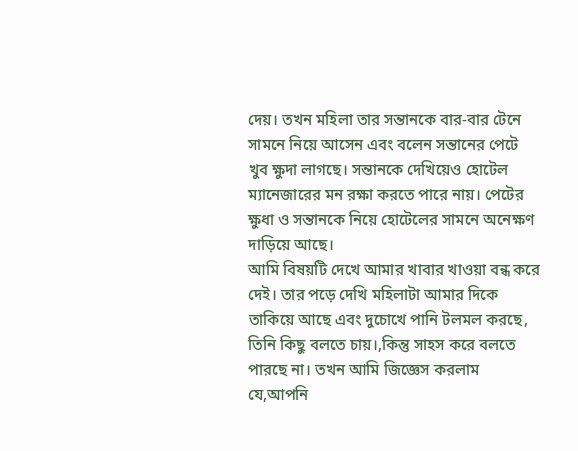দেয়। তখন মহিলা তার সন্তানকে বার-বার টেনে সামনে নিয়ে আসেন এবং বলেন সন্তানের পেটে খুব ক্ষুদা লাগছে। সন্তানকে দেখিয়েও হোটেল ম্যানেজারের মন রক্ষা করতে পারে নায়। পেটের ক্ষুধা ও সন্তানকে নিয়ে হোটেলের সামনে অনেক্ষণ দাড়িয়ে আছে।
আমি বিষয়টি দেখে আমার খাবার খাওয়া বন্ধ করে দেই। তার পড়ে দেখি মহিলাটা আমার দিকে তাকিয়ে আছে এবং দুচোখে পানি টলমল করছে, তিনি কিছু বলতে চায়।,কিন্তু সাহস করে বলতে পারছে না। তখন আমি জিজ্ঞেস করলাম যে,আপনি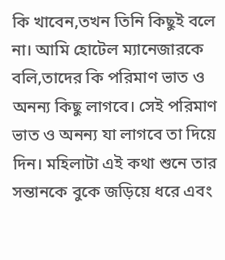কি খাবেন,তখন তিনি কিছুই বলে না। আমি হোটেল ম্যানেজারকে বলি,তাদের কি পরিমাণ ভাত ও অনন্য কিছু লাগবে। সেই পরিমাণ ভাত ও অনন্য যা লাগবে তা দিয়ে দিন। মহিলাটা এই কথা শুনে তার সন্তানকে বুকে জড়িয়ে ধরে এবং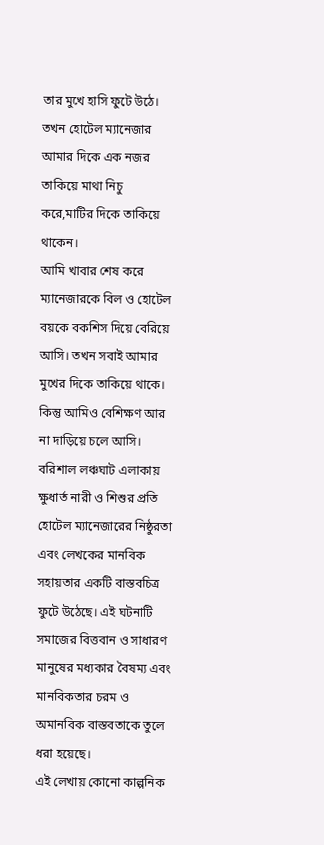তার মুখে হাসি ফুটে উঠে।
তখন হোটেল ম্যানেজার আমার দিকে এক নজর তাকিয়ে মাথা নিচু করে,মাটির দিকে তাকিয়ে থাকেন।
আমি খাবার শেষ করে ম্যানেজারকে বিল ও হোটেল বয়কে বকশিস দিয়ে বেরিয়ে আসি। তখন সবাই আমার মুখের দিকে তাকিয়ে থাকে। কিন্তু আমিও বেশিক্ষণ আর না দাড়িয়ে চলে আসি।
বরিশাল লঞ্চঘাট এলাকায় ক্ষুধার্ত নারী ও শিশুর প্রতি হোটেল ম্যানেজারের নিষ্ঠুরতা এবং লেখকের মানবিক সহায়তার একটি বাস্তবচিত্র ফুটে উঠেছে। এই ঘটনাটি সমাজের বিত্তবান ও সাধারণ মানুষের মধ্যকার বৈষম্য এবং মানবিকতার চরম ও অমানবিক বাস্তবতাকে তুলে ধরা হয়েছে।
এই লেখায় কোনো কাল্পনিক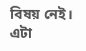বিষয় নেই। এটা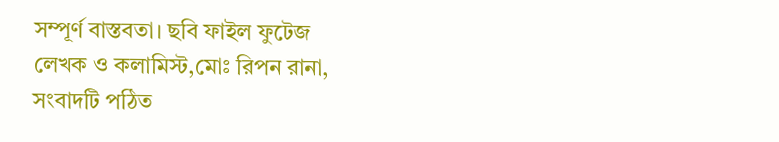সম্পূর্ণ বাস্তবতা। ছবি ফাইল ফুটেজ
লেখক ও কলামিস্ট,মোঃ রিপন রানা,
সংবাদটি পঠিত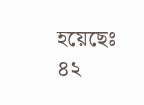হয়েছেঃ ৪২